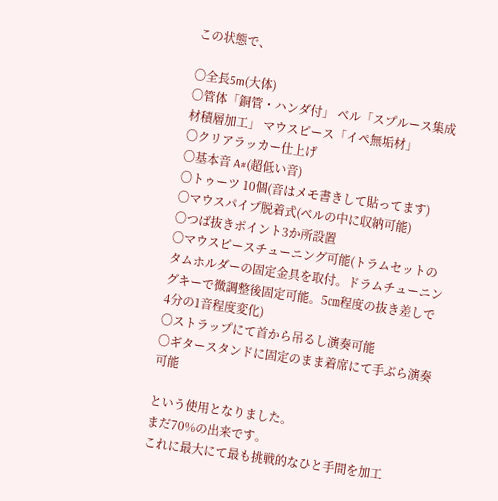この状態で、

〇全長5m(大体)
〇管体「銅管・ハンダ付」 ベル「スプルース集成材積層加工」 マウスピース「イペ無垢材」
〇クリアラッカー仕上げ
〇基本音 A#(超低い音)
〇トゥーツ 10個(音はメモ書きして貼ってます)
〇マウスパイプ脱着式(ベルの中に収納可能)
〇つば抜きポイント3か所設置
〇マウスピースチューニング可能(トラムセットのタムホルダーの固定金具を取付。ドラムチューニングキーで微調整後固定可能。5㎝程度の抜き差しで4分の1音程度変化)
〇ストラップにて首から吊るし演奏可能
〇ギタースタンドに固定のまま着席にて手ぶら演奏可能

という使用となりました。
まだ70%の出来です。
これに最大にて最も挑戦的なひと手間を加工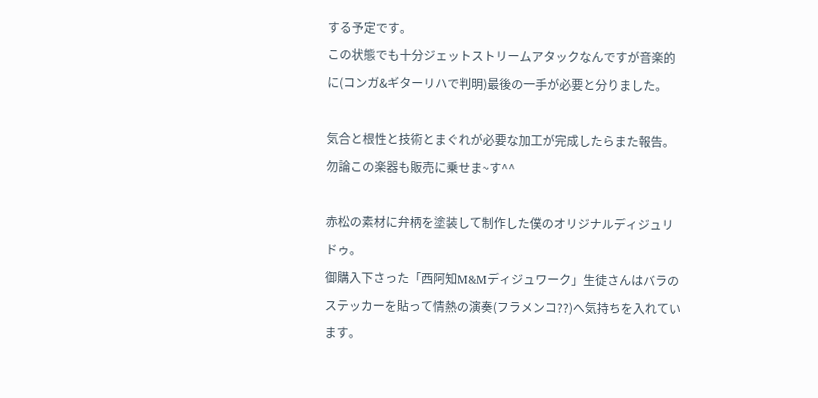する予定です。
この状態でも十分ジェットストリームアタックなんですが音楽的に(コンガ&ギターリハで判明)最後の一手が必要と分りました。

気合と根性と技術とまぐれが必要な加工が完成したらまた報告。
勿論この楽器も販売に乗せま~す^^

赤松の素材に弁柄を塗装して制作した僕のオリジナルディジュリドゥ。
御購入下さった「西阿知M&Mディジュワーク」生徒さんはバラのステッカーを貼って情熱の演奏(フラメンコ??)へ気持ちを入れています。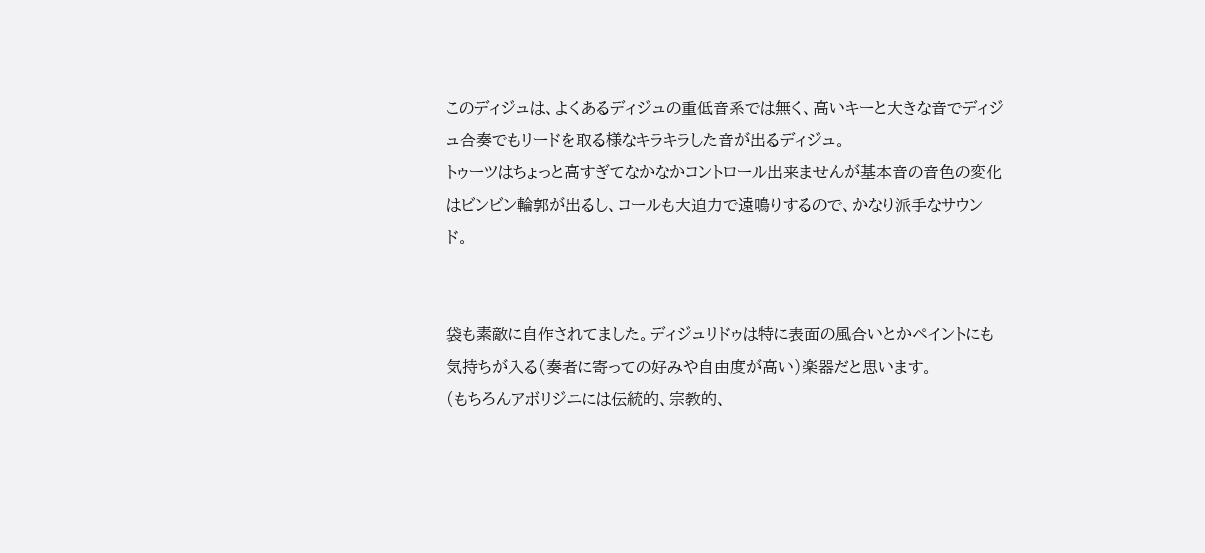このディジュは、よくあるディジュの重低音系では無く、高いキーと大きな音でディジュ合奏でもリードを取る様なキラキラした音が出るディジュ。
トゥーツはちょっと高すぎてなかなかコントロール出来ませんが基本音の音色の変化はビンビン輪郭が出るし、コールも大迫力で遠鳴りするので、かなり派手なサウンド。


袋も素敵に自作されてました。ディジュリドゥは特に表面の風合いとかペイントにも気持ちが入る(奏者に寄っての好みや自由度が高い)楽器だと思います。
(もちろんアボリジニには伝統的、宗教的、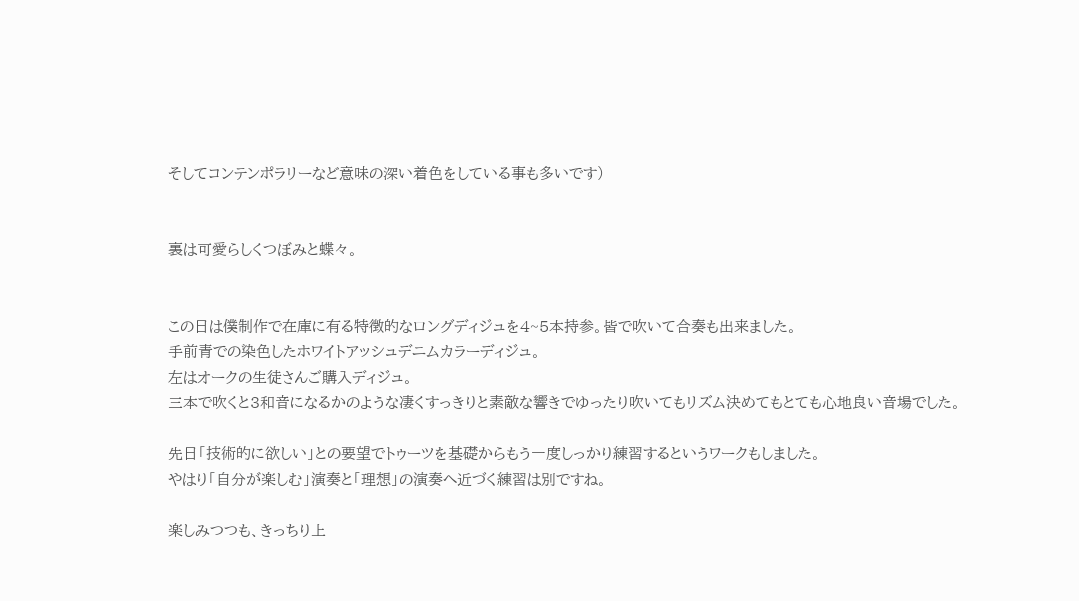そしてコンテンポラリーなど意味の深い着色をしている事も多いです)


裏は可愛らしくつぼみと蝶々。


この日は僕制作で在庫に有る特徴的なロングディジュを4~5本持参。皆で吹いて合奏も出来ました。
手前青での染色したホワイトアッシュデニムカラーディジュ。
左はオークの生徒さんご購入ディジュ。
三本で吹くと3和音になるかのような凄くすっきりと素敵な響きでゆったり吹いてもリズム決めてもとても心地良い音場でした。

先日「技術的に欲しい」との要望でトゥーツを基礎からもう一度しっかり練習するというワークもしました。
やはり「自分が楽しむ」演奏と「理想」の演奏へ近づく練習は別ですね。

楽しみつつも、きっちり上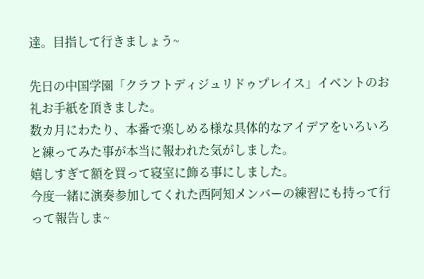達。目指して行きましょう~

先日の中国学園「クラフトディジュリドゥプレイス」イベントのお礼お手紙を頂きました。
数カ月にわたり、本番で楽しめる様な具体的なアイデアをいろいろと練ってみた事が本当に報われた気がしました。
嬉しすぎて額を買って寝室に飾る事にしました。
今度一緒に演奏参加してくれた西阿知メンバーの練習にも持って行って報告しま~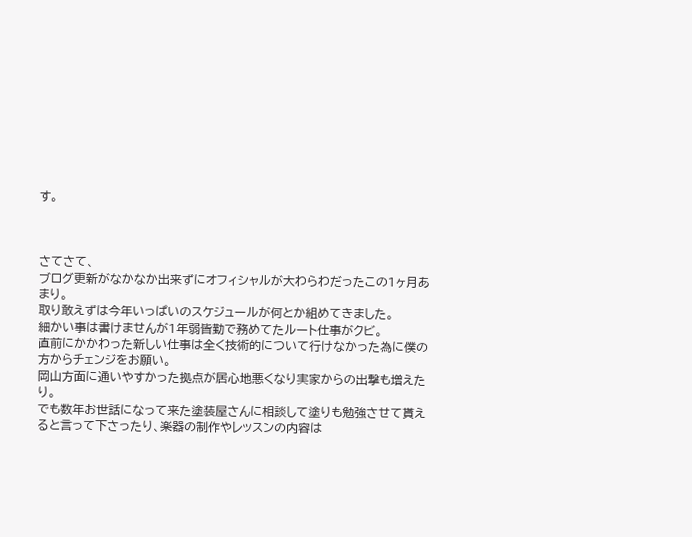す。



さてさて、
ブログ更新がなかなか出来ずにオフィシャルが大わらわだったこの1ヶ月あまり。
取り敢えずは今年いっぱいのスケジュールが何とか組めてきました。
細かい事は書けませんが1年弱皆勤で務めてたルート仕事がクビ。
直前にかかわった新しい仕事は全く技術的について行けなかった為に僕の方からチェンジをお願い。
岡山方面に通いやすかった拠点が居心地悪くなり実家からの出撃も増えたり。
でも数年お世話になって来た塗装屋さんに相談して塗りも勉強させて貰えると言って下さったり、楽器の制作やレッスンの内容は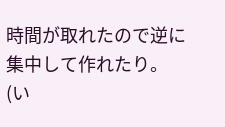時間が取れたので逆に集中して作れたり。
(い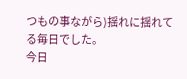つもの事ながら)揺れに揺れてる毎日でした。
今日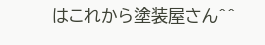はこれから塗装屋さん^^